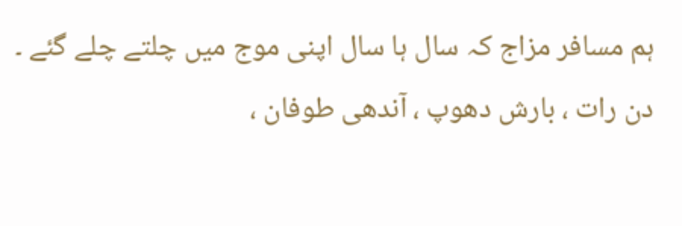ہم مسافر مزاج کہ سال ہا سال اپنی موج میں چلتے چلے گئے ۔ دن رات ، بارش دھوپ ، آندھی طوفان ،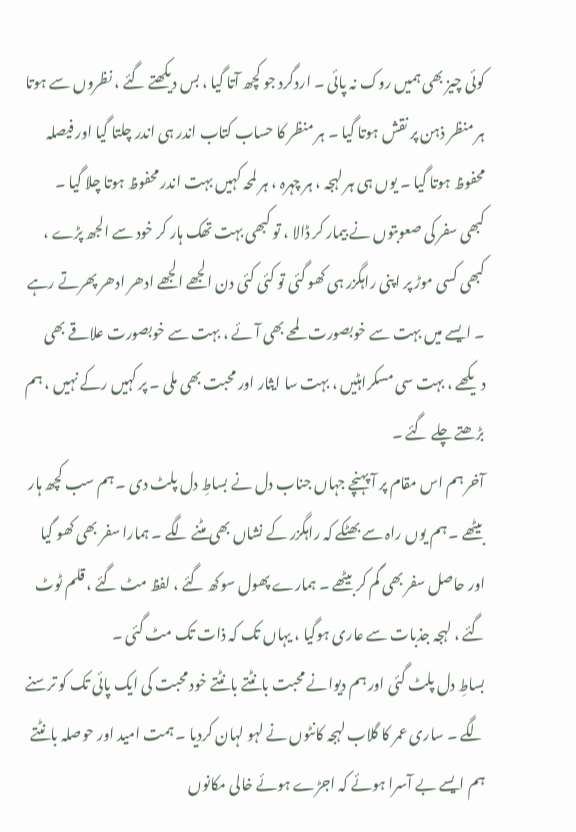کوئی چیز بھی ہمیں روک نہ پائی ۔ اردگرد جو کچھ آتا گیا ، بس دیکھتے گئے ، نظروں سے ہوتا ہر منظر ذہن پر نقش ہوتا گیا ۔ ہر منظر کا حساب کتاب اندر ہی اندر چلتا گیا اور فیصلہ محفوظ ہوتا گیا ۔ یوں ہی ہر لہجہ ، ہر چہرہ ، ہر لمحہ کہیں بہت اندر محفوظ ہوتا چلا گیا ۔
کبھی سفر کی صعوبتوں نے بیمار کر ڈالا ، تو کبھی بہت تھک ہار کر خود سے الجھ پڑے ، کبھی کسی موڑ پر اپنی راہگزر ہی کھو گئی تو کئی کئی دن الجھے الجھے ادھر ادھر پھرتے رہے ۔ ایسے میں بہت سے خوبصورت لمحے بھی آئے ، بہت سے خوبصورت علاقے بھی دیکھے ، بہت سی مسکراہٹیں ، بہت سا ایثار اور محبت بھی ملی ۔ پر کہیں رکے نہیں ، ہم بڑھتے چلے گئے ۔
آخر ہم اس مقام پر آ پہنچے جہاں جناب دل نے بساطِ دل پلٹ دی ۔ ہم سب کچھ ہار بیٹھے ۔ ہم یوں راہ سے بھٹکے کہ راہگزر کے نشاں بھی مٹنے لگے ۔ ہمارا سفر بھی کھو گیا اور حاصل سفر بھی گم کر بیٹھے ۔ ہمارے پھول سوکھ گئے ، لفظ مٹ گئے ، قلم ٹوٹ گئے ، لہجہ جذبات سے عاری ہوگیا ، یہاں تک کہ ذات تک مٹ گئی ۔
بساطِ دل پلٹ گئی اور ہم دیوانے محبت بانٹتے بانٹتے خود محبت کی ایک پائی تک کو ترسنے لگے ۔ ساری عمر کا گلاب لہجہ کانٹوں نے لہو لہان کردیا ۔ ہمت امید اور حوصلہ بانٹتے ہم ایسے بے آسرا ہوئے کہ اجڑے ہوئے خالی مکانوں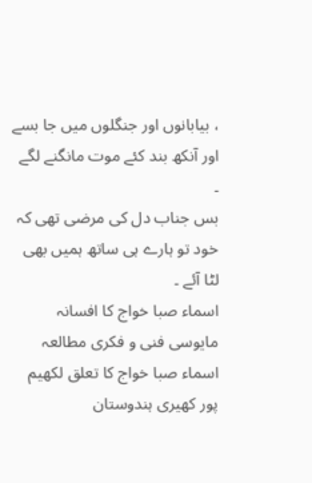، بیابانوں اور جنگلوں میں جا بسے اور آنکھ بند کئے موت مانگنے لگے ۔
بس جناب دل کی مرضی تھی کہ خود تو ہارے ہی ساتھ ہمیں بھی لٹا آئے ۔
اسماء صبا خواج کا افسانہ مایوسی فنی و فکری مطالعہ
اسماء صبا خواج کا تعلق لکھیم پور کھیری ہندوستان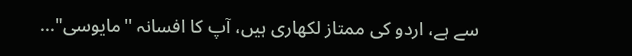سے ہے، اردو کی ممتاز لکھاری ہیں، آپ کا افسانہ ''مایوسی"...